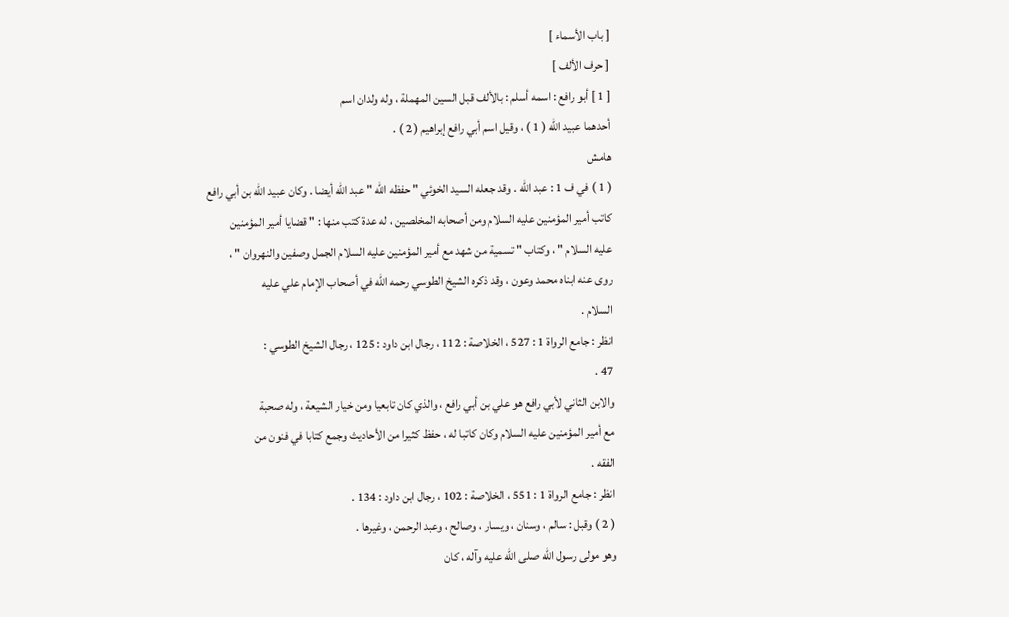[ باب الأسماء ]
[ حرف الألف ]
[ 1 ] أبو رافع : اسمه أسلم : بالألف قبل السين المهملة ، وله ولدان اسم
أحدهما عبيد الله ( 1 ) ، وقيل اسم أبي رافع إبراهيم ( 2 ) .
هامش
( 1 ) في ف 1 : عبد الله . وقد جعله السيد الخوئي " حفظه الله " عبد الله أيضا . وكان عبيد الله بن أبي رافع
كاتب أمير المؤمنين عليه السلام ومن أصحابه المخلصين ، له عدة كتب منها : " قضايا أمير المؤمنين
عليه السلام " ، وكتاب " تسمية من شهد مع أمير المؤمنين عليه السلام الجمل وصفين والنهروان " ،
روى عنه ابناه محمد وعون ، وقد ذكره الشيخ الطوسي رحمه الله في أصحاب الإمام علي عليه
السلام .
انظر : جامع الرواة 1 : 527 ، الخلاصة : 112 ، رجال ابن داود : 125 ، رجال الشيخ الطوسي :
47 .
والابن الثاني لأبي رافع هو علي بن أبي رافع ، والذي كان تابعيا ومن خيار الشيعة ، وله صحبة
مع أمير المؤمنين عليه السلام وكان كاتبا له ، حفظ كثيرا من الأحاديث وجمع كتابا في فنون من
الفقه .
انظر : جامع الرواة 1 : 551 ، الخلاصة : 102 ، رجال ابن داود : 134 .
( 2 ) وقبل : سالم ، وسنان ، ويسار ، وصالح ، وعبد الرحمن ، وغيرها .
وهو مولى رسول الله صلى الله عليه وآله ، كان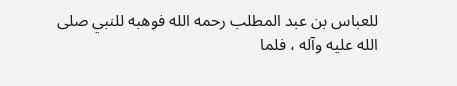للعباس بن عبد المطلب رحمه الله فوهبه للنبي صلى
الله عليه وآله ، فلما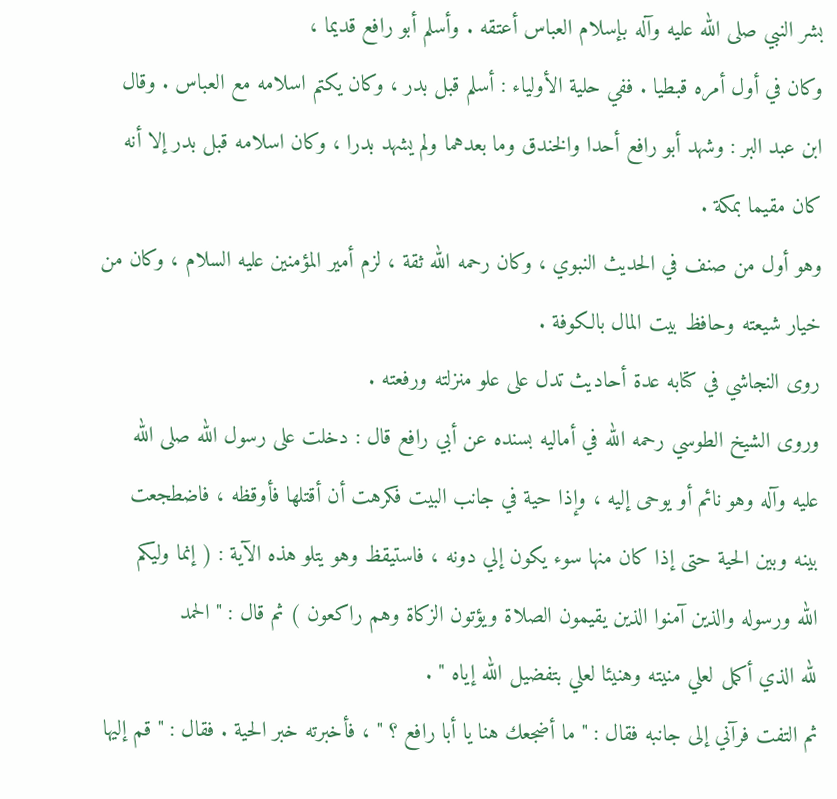بشر النبي صلى الله عليه وآله بإسلام العباس أعتقه . وأسلم أبو رافع قديما ،
وكان في أول أمره قبطيا . ففي حلية الأولياء : أسلم قبل بدر ، وكان يكتم اسلامه مع العباس . وقال
ابن عبد البر : وشهد أبو رافع أحدا والخندق وما بعدهما ولم يشهد بدرا ، وكان اسلامه قبل بدر إلا أنه
كان مقيما بمكة .
وهو أول من صنف في الحديث النبوي ، وكان رحمه الله ثقة ، لزم أمير المؤمنين عليه السلام ، وكان من
خيار شيعته وحافظ بيت المال بالكوفة .
روى النجاشي في كتابه عدة أحاديث تدل على علو منزلته ورفعته .
وروى الشيخ الطوسي رحمه الله في أماليه بسنده عن أبي رافع قال : دخلت على رسول الله صلى الله
عليه وآله وهو نائم أو يوحى إليه ، وإذا حية في جانب البيت فكرهت أن أقتلها فأوقظه ، فاضطجعت
بينه وبين الحية حتى إذا كان منها سوء يكون إلي دونه ، فاستيقظ وهو يتلو هذه الآية : ( إنما وليكم
الله ورسوله والذين آمنوا الذين يقيمون الصلاة ويؤتون الزكاة وهم راكعون ) ثم قال : " الحمد
لله الذي أكمل لعلي منيته وهنيئا لعلي بتفضيل الله إياه " .
ثم التفت فرآني إلى جانبه فقال : " ما أضجعك هنا يا أبا رافع ؟ " ، فأخبرته خبر الحية . فقال : " قم إليها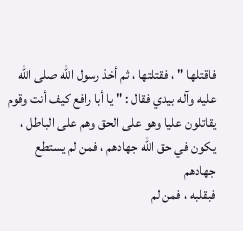فاقتلها " ، فقتلتها ، ثم أخذ رسول الله صلى الله عليه وآله بيدي فقال : " يا أبا رافع كيف أنت وقوم
يقاتلون عليا وهو على الحق وهم على الباطل ، يكون في حق الله جهادهم ، فمن لم يستطع جهادهم
فبقلبه ، فمن لم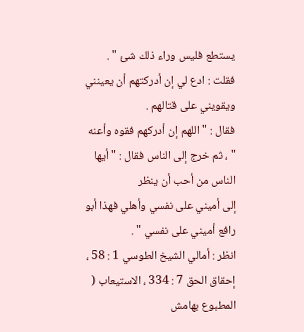يستطع فليس وراء ذلك شئ " .
فقلت : ادع لي إن أدركتهم أن يعينني ويقويني على قتالهم .
فقال : " اللهم إن أدركهم فقوه وأعنه " ، ثم خرج إلى الناس فقال : " أيها الناس من أحب أن ينظر
إلى أميني على نفسي وأهلي فهذا أبو رافع أميني على نفسي " .
انظر : أمالي الشيخ الطوسي 1 : 58 ، إحقاق الحق 7 : 334 ، الاستيعاب ( المطبوع بهامش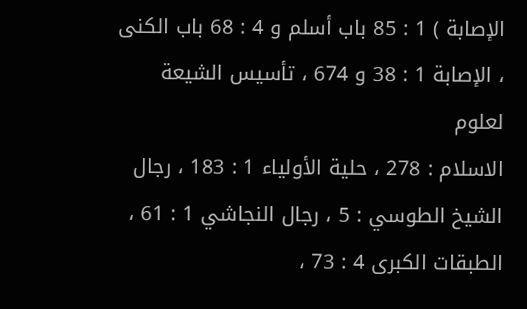الإصابة ) 1 : 85 باب أسلم و 4 : 68 باب الكنى ، الإصابة 1 : 38 و 674 ، تأسيس الشيعة لعلوم
الاسلام : 278 ، حلية الأولياء 1 : 183 ، رجال الشيخ الطوسي : 5 ، رجال النجاشي 1 : 61 ،
الطبقات الكبرى 4 : 73 ،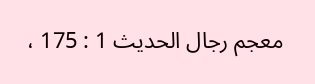معجم رجال الحديث 1 : 175 ،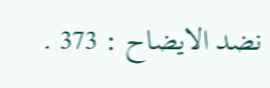نضد الايضاح : 373 .